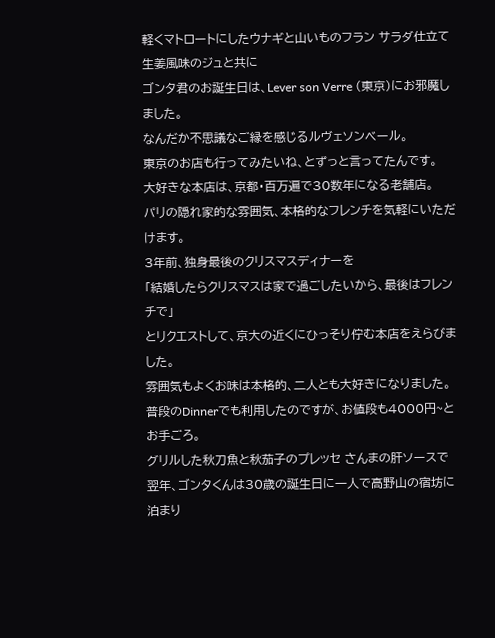軽くマトロートにしたウナギと山いものフラン サラダ仕立て
生姜風味のジュと共に
ゴンタ君のお誕生日は、Lever son Verre (東京)にお邪魔しました。
なんだか不思議なご縁を感じるルヴェソンベール。
東京のお店も行ってみたいね、とずっと言ってたんです。
大好きな本店は、京都・百万遍で30数年になる老舗店。
パリの隠れ家的な雰囲気、本格的なフレンチを気軽にいただけます。
3年前、独身最後のクリスマスディナーを
「結婚したらクリスマスは家で過ごしたいから、最後はフレンチで」
とリクエストして、京大の近くにひっそり佇む本店をえらびました。
雰囲気もよくお味は本格的、二人とも大好きになりました。
普段のDinnerでも利用したのですが、お値段も4000円~とお手ごろ。
グリルした秋刀魚と秋茄子のプレッセ さんまの肝ソースで
翌年、ゴンタくんは30歳の誕生日に一人で高野山の宿坊に泊まり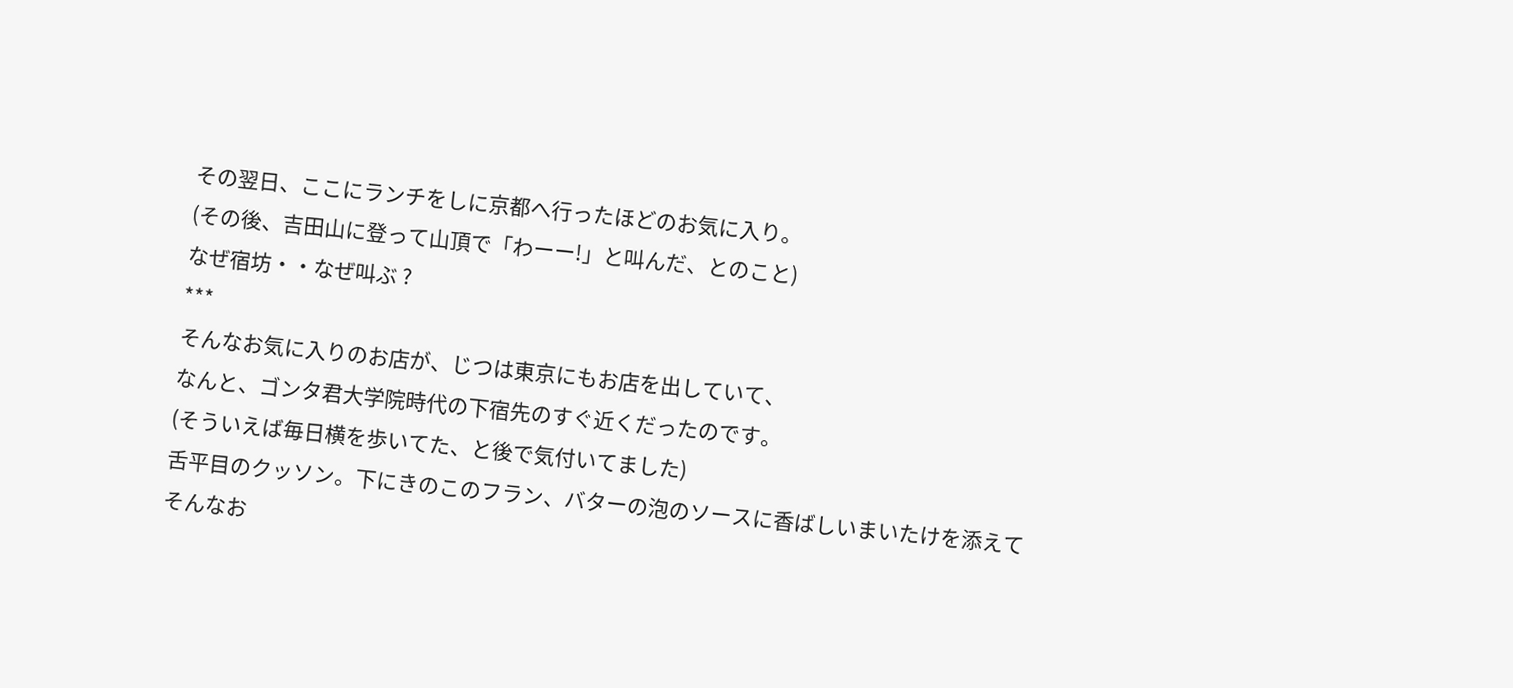その翌日、ここにランチをしに京都へ行ったほどのお気に入り。
(その後、吉田山に登って山頂で「わーー!」と叫んだ、とのこと)
なぜ宿坊・・なぜ叫ぶ ?
***
そんなお気に入りのお店が、じつは東京にもお店を出していて、
なんと、ゴンタ君大学院時代の下宿先のすぐ近くだったのです。
(そういえば毎日横を歩いてた、と後で気付いてました)
舌平目のクッソン。下にきのこのフラン、バターの泡のソースに香ばしいまいたけを添えて
そんなお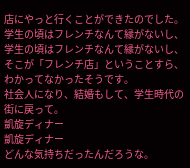店にやっと行くことができたのでした。
学生の頃はフレンチなんて縁がないし、
学生の頃はフレンチなんて縁がないし、
そこが「フレンチ店」ということすら、わかってなかったそうです。
社会人になり、結婚もして、学生時代の街に戻って。
凱旋ディナー
凱旋ディナー
どんな気持ちだったんだろうな。